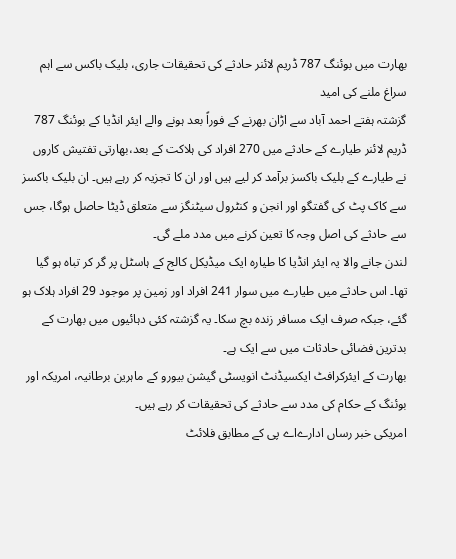بھارت میں بوئنگ 787 ڈریم لائنر حادثے کی تحقیقات جاری، بلیک باکس سے اہم سراغ ملنے کی امید
گزشتہ ہفتے احمد آباد سے اڑان بھرنے کے فوراً بعد ہونے والے ایئر انڈیا کے بوئنگ 787 ڈریم لائنر طیارے کے حادثے میں 270 افراد کی ہلاکت کے بعد،بھارتی تفتیش کاروں نے طیارے کے بلیک باکسز برآمد کر لیے ہیں اور ان کا تجزیہ کر رہے ہیں۔ ان بلیک باکسز سے کاک پٹ کی گفتگو اور انجن و کنٹرول سیٹنگز سے متعلق ڈیٹا حاصل ہوگا، جس سے حادثے کی اصل وجہ کا تعین کرنے میں مدد ملے گی۔
لندن جانے والا یہ ایئر انڈیا کا طیارہ ایک میڈیکل کالج کے ہاسٹل پر گر کر تباہ ہو گیا تھا۔ اس حادثے میں طیارے میں سوار 241 افراد اور زمین پر موجود 29 افراد ہلاک ہو گئے، جبکہ صرف ایک مسافر زندہ بچ سکا۔ یہ گزشتہ کئی دہائیوں میں بھارت کے بدترین فضائی حادثات میں سے ایک ہے۔
بھارت کے ایئرکرافٹ ایکسیڈنٹ انویسٹی گیشن بیورو کے ماہرین برطانیہ، امریکہ اور بوئنگ کے حکام کی مدد سے حادثے کی تحقیقات کر رہے ہیں۔
امریکی خبر رساں ادارےاے پی کے مطابق فلائٹ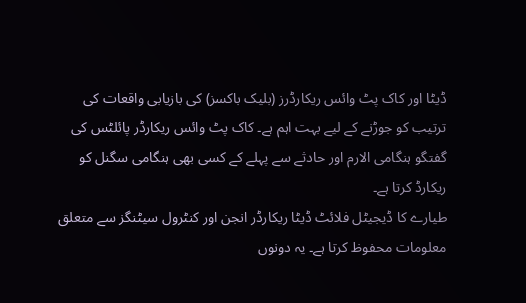ڈیٹا اور کاک پٹ وائس ریکارڈرز (بلیک باکسز) کی بازیابی واقعات کی ترتیب کو جوڑنے کے لیے بہت اہم ہے۔ کاک پٹ وائس ریکارڈر پائلٹس کی گفتگو ہنگامی الارم اور حادثے سے پہلے کے کسی بھی ہنگامی سگنل کو ریکارڈ کرتا ہے۔
طیارے کا ڈیجیٹل فلائٹ ڈیٹا ریکارڈر انجن اور کنٹرول سیٹنگز سے متعلق معلومات محفوظ کرتا ہے۔ یہ دونوں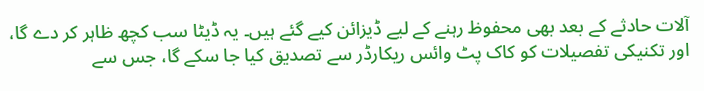آلات حادثے کے بعد بھی محفوظ رہنے کے لیے ڈیزائن کیے گئے ہیں۔ یہ ڈیٹا سب کچھ ظاہر کر دے گا، اور تکنیکی تفصیلات کو کاک پٹ وائس ریکارڈر سے تصدیق کیا جا سکے گا، جس سے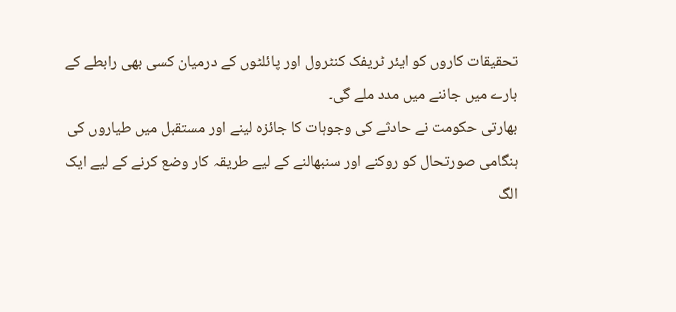تحقیقات کاروں کو ایئر ٹریفک کنٹرول اور پائلٹوں کے درمیان کسی بھی رابطے کے بارے میں جاننے میں مدد ملے گی۔
بھارتی حکومت نے حادثے کی وجوہات کا جائزہ لینے اور مستقبل میں طیاروں کی ہنگامی صورتحال کو روکنے اور سنبھالنے کے لیے طریقہ کار وضع کرنے کے لیے ایک الگ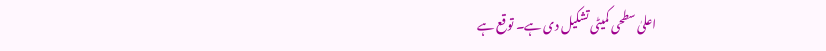اعلیٰ سطحی کمیٹی تشکیل دی ہے۔ توقع ہے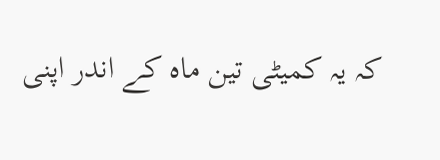کہ یہ کمیٹی تین ماہ کے اندر اپنی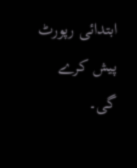ابتدائی رپورٹ پیش کرے گی۔